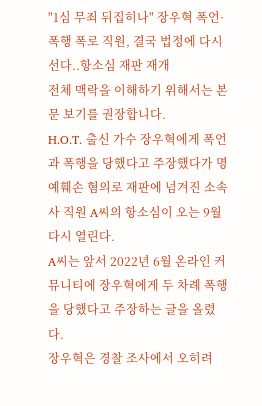"1심 무죄 뒤집히나" 장우혁 폭언·폭행 폭로 직원, 결국 법정에 다시 선다..항소심 재판 재개
전체 맥락을 이해하기 위해서는 본문 보기를 권장합니다.
H.O.T. 출신 가수 장우혁에게 폭언과 폭행을 당했다고 주장했다가 명예훼손 혐의로 재판에 넘겨진 소속사 직원 A씨의 항소심이 오는 9월 다시 열린다.
A씨는 앞서 2022년 6월 온라인 커뮤니티에 장우혁에게 두 차례 폭행을 당했다고 주장하는 글을 올렸다.
장우혁은 경찰 조사에서 오히려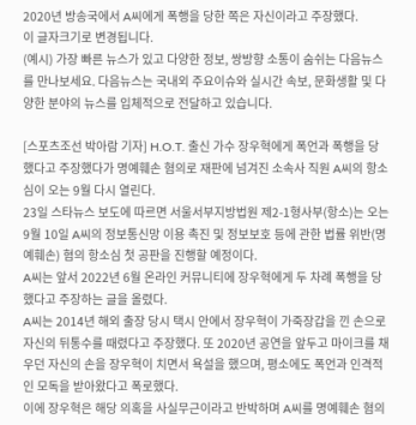2020년 방송국에서 A씨에게 폭행을 당한 쪽은 자신이라고 주장했다.
이 글자크기로 변경됩니다.
(예시) 가장 빠른 뉴스가 있고 다양한 정보, 쌍방향 소통이 숨쉬는 다음뉴스를 만나보세요. 다음뉴스는 국내외 주요이슈와 실시간 속보, 문화생활 및 다양한 분야의 뉴스를 입체적으로 전달하고 있습니다.

[스포츠조선 박아람 기자] H.O.T. 출신 가수 장우혁에게 폭언과 폭행을 당했다고 주장했다가 명예훼손 혐의로 재판에 넘겨진 소속사 직원 A씨의 항소심이 오는 9월 다시 열린다.
23일 스타뉴스 보도에 따르면 서울서부지방법원 제2-1형사부(항소)는 오는 9월 10일 A씨의 정보통신망 이용 촉진 및 정보보호 등에 관한 법률 위반(명예훼손) 혐의 항소심 첫 공판을 진행할 예정이다.
A씨는 앞서 2022년 6월 온라인 커뮤니티에 장우혁에게 두 차례 폭행을 당했다고 주장하는 글을 올렸다.
A씨는 2014년 해외 출장 당시 택시 안에서 장우혁이 가죽장갑을 낀 손으로 자신의 뒤통수를 때렸다고 주장했다. 또 2020년 공연을 앞두고 마이크를 채우던 자신의 손을 장우혁이 치면서 욕설을 했으며, 평소에도 폭언과 인격적인 모독을 받아왔다고 폭로했다.
이에 장우혁은 해당 의혹을 사실무근이라고 반박하며 A씨를 명예훼손 혐의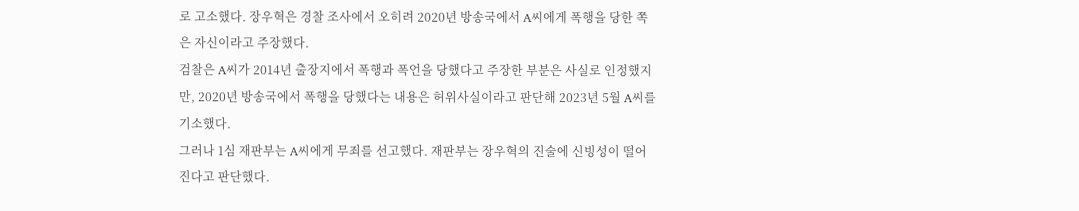로 고소했다. 장우혁은 경찰 조사에서 오히려 2020년 방송국에서 A씨에게 폭행을 당한 쪽은 자신이라고 주장했다.
검찰은 A씨가 2014년 출장지에서 폭행과 폭언을 당했다고 주장한 부분은 사실로 인정했지만, 2020년 방송국에서 폭행을 당했다는 내용은 허위사실이라고 판단해 2023년 5월 A씨를 기소했다.
그러나 1심 재판부는 A씨에게 무죄를 선고했다. 재판부는 장우혁의 진술에 신빙성이 떨어진다고 판단했다.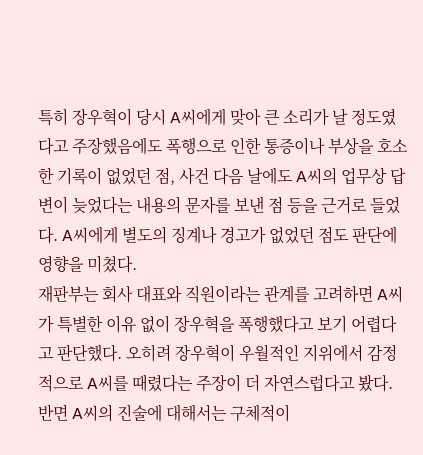특히 장우혁이 당시 A씨에게 맞아 큰 소리가 날 정도였다고 주장했음에도 폭행으로 인한 통증이나 부상을 호소한 기록이 없었던 점, 사건 다음 날에도 A씨의 업무상 답변이 늦었다는 내용의 문자를 보낸 점 등을 근거로 들었다. A씨에게 별도의 징계나 경고가 없었던 점도 판단에 영향을 미쳤다.
재판부는 회사 대표와 직원이라는 관계를 고려하면 A씨가 특별한 이유 없이 장우혁을 폭행했다고 보기 어렵다고 판단했다. 오히려 장우혁이 우월적인 지위에서 감정적으로 A씨를 때렸다는 주장이 더 자연스럽다고 봤다.
반면 A씨의 진술에 대해서는 구체적이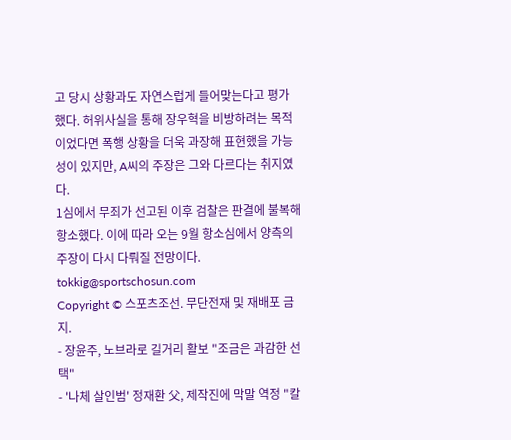고 당시 상황과도 자연스럽게 들어맞는다고 평가했다. 허위사실을 통해 장우혁을 비방하려는 목적이었다면 폭행 상황을 더욱 과장해 표현했을 가능성이 있지만, A씨의 주장은 그와 다르다는 취지였다.
1심에서 무죄가 선고된 이후 검찰은 판결에 불복해 항소했다. 이에 따라 오는 9월 항소심에서 양측의 주장이 다시 다뤄질 전망이다.
tokkig@sportschosun.com
Copyright © 스포츠조선. 무단전재 및 재배포 금지.
- 장윤주, 노브라로 길거리 활보 "조금은 과감한 선택"
- '나체 살인범' 정재환 父, 제작진에 막말 역정 "칼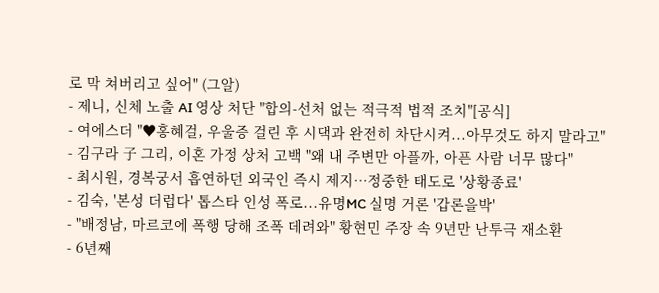로 막 쳐버리고 싶어" (그알)
- 제니, 신체 노출 AI 영상 처단 "합의-선처 없는 적극적 법적 조치"[공식]
- 여에스더 "♥홍혜걸, 우울증 걸린 후 시댁과 완전히 차단시켜...아무것도 하지 말라고"
- 김구라 子 그리, 이혼 가정 상처 고백 "왜 내 주변만 아플까, 아픈 사람 너무 많다"
- 최시원, 경복궁서 흡연하던 외국인 즉시 제지…정중한 태도로 '상황종료'
- 김숙, '본성 더럽다' 톱스타 인성 폭로...유명MC 실명 거론 '갑론을박'
- "배정남, 마르코에 폭행 당해 조폭 데려와" 황현민 주장 속 9년만 난투극 재소환
- 6년째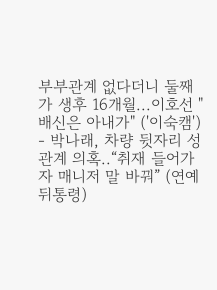부부관계 없다더니 둘째가 생후 16개월...이호선 "배신은 아내가" ('이숙캠')
- 박나래, 차량 뒷자리 성관계 의혹..“취재 들어가자 매니저 말 바꿔” (연예 뒤통령)